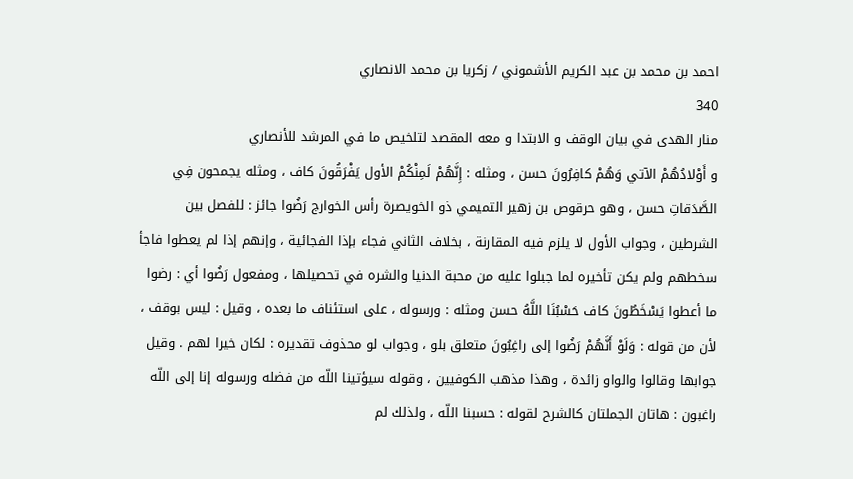احمد بن محمد بن عبد الكريم الأشموني / زكريا بن محمد الانصاري
340
منار الهدى في بيان الوقف و الابتدا و معه المقصد لتلخيص ما في المرشد للأنصاري
و أَوْلادُهُمْ الآتي وَهُمْ كافِرُونَ حسن ، ومثله : إِنَّهُمْ لَمِنْكُمْ الأول يَفْرَقُونَ كاف ، ومثله يجمحون فِي الصَّدَقاتِ حسن ، وهو حرقوص بن زهير التميمي ذو الخويصرة رأس الخوارج رَضُوا جائز : للفصل بين الشرطين ، وجواب الأول لا يلزم فيه المقارنة ، بخلاف الثاني فجاء بإذا الفجائية ، وإنهم إذا لم يعطوا فاجأ سخطهم ولم يكن تأخيره لما جبلوا عليه من محبة الدنيا والشره في تحصيلها ، ومفعول رَضُوا أي : رضوا ما أعطوا يَسْخَطُونَ كاف حَسْبُنَا اللَّهُ حسن ومثله : ورسوله ، على استئناف ما بعده ، وقيل : ليس بوقف ، لأن من قوله : وَلَوْ أَنَّهُمْ رَضُوا إلى راغِبُونَ متعلق بلو ، وجواب لو محذوف تقديره : لكان خيرا لهم . وقيل جوابها وقالوا والواو زائدة ، وهذا مذهب الكوفيين ، وقوله سيؤتينا اللّه من فضله ورسوله إنا إلى اللّه راغبون : هاتان الجملتان كالشرح لقوله : حسبنا اللّه ، ولذلك لم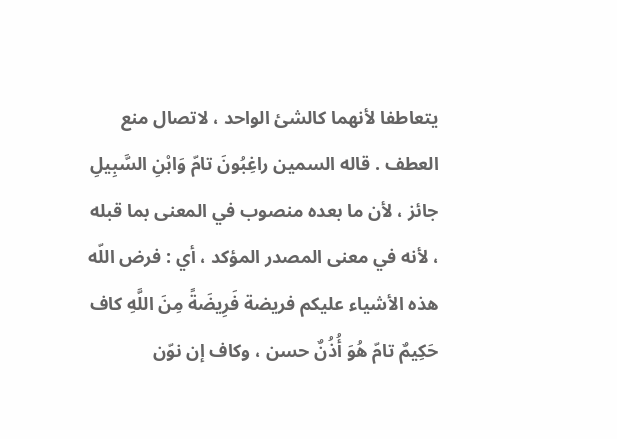يتعاطفا لأنهما كالشئ الواحد ، لاتصال منع العطف . قاله السمين راغِبُونَ تامّ وَابْنِ السَّبِيلِ جائز ، لأن ما بعده منصوب في المعنى بما قبله ، لأنه في معنى المصدر المؤكد ، أي : فرض اللّه هذه الأشياء عليكم فريضة فَرِيضَةً مِنَ اللَّهِ كاف حَكِيمٌ تامّ هُوَ أُذُنٌ حسن ، وكاف إن نوّن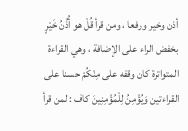أذن وخير ورفعا ، ومن قرأ قُلْ هو أُذُنُ خَيْرٍ بخفض الراء على الإضافة ، وهي القراءة المتواترة كان وقفه على مِنْكُمْ حسنا على القراءتين وَيُؤْمِنُ لِلْمُؤْمِنِينَ كاف : لمن قرأ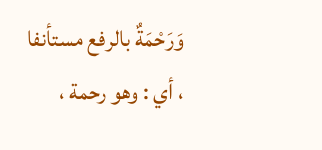وَرَحْمَةٌ بالرفع مستأنفا ، أي : وهو رحمة ،